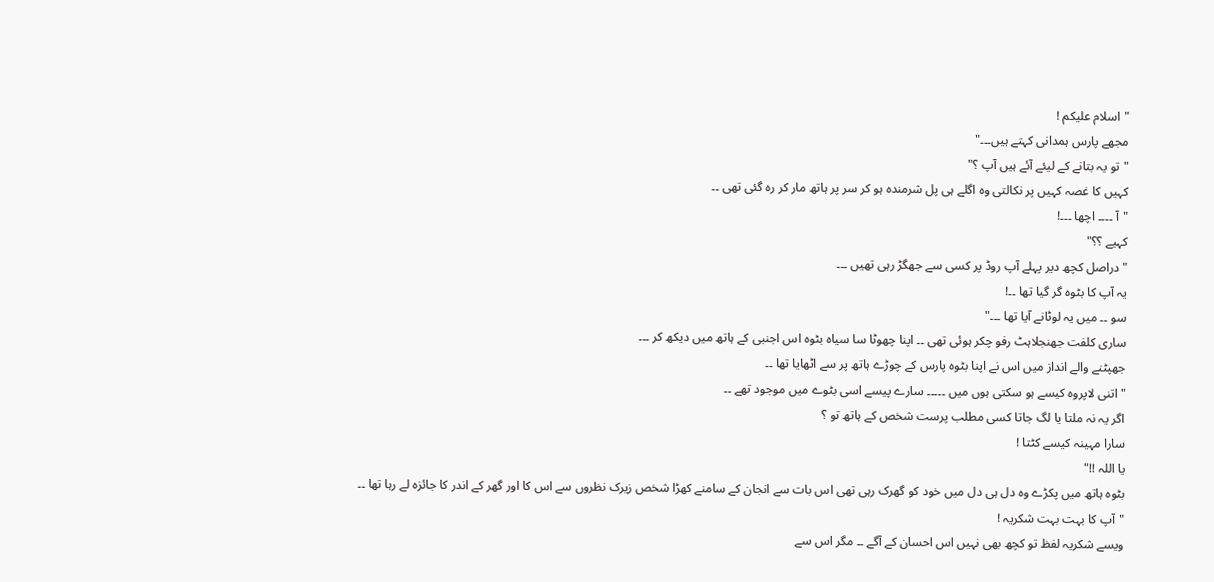"اسلام علیکم !
مجھے پارس ہمدانی کہتے ہیں۔۔۔"
"تو یہ بتانے کے لیئے آئے ہیں آپ ؟"
کہیں کا غصہ کہیں پر نکالتی وہ اگلے ہی پل شرمندہ ہو کر سر پر ہاتھ مار کر رہ گئی تھی ۔۔
"آ ۔۔۔۔ اچھا ۔۔۔!
کہیے ؟؟"
"دراصل کچھ دیر پہلے آپ روڈ پر کسی سے جھگڑ رہی تھیں ۔۔۔
یہ آپ کا بٹوہ گر گیا تھا ۔۔!
سو ۔۔ میں یہ لوٹانے آیا تھا ۔۔۔"
ساری کلفت جھنجلاہٹ رفو چکر ہوئی تھی ۔۔ اپنا چھوٹا سا سیاہ بٹوہ اس اجنبی کے ہاتھ میں دیکھ کر ۔۔۔
جھپٹنے والے انداز میں اس نے اپنا بٹوہ پارس کے چوڑے ہاتھ پر سے اٹھایا تھا ۔۔
"اتنی لاپروہ کیسے ہو سکتی ہوں میں ۔۔۔۔۔ سارے پیسے اسی بٹوے میں موجود تھے ۔۔
اگر یہ نہ ملتا یا لگ جاتا کسی مطلب پرست شخص کے ہاتھ تو ؟
سارا مہینہ کیسے کٹتا !
یا اللہ !!"
بٹوہ ہاتھ میں پکڑے وہ دل ہی دل میں خود کو گھرک رہی تھی اس بات سے انجان کے سامنے کھڑا شخص زیرک نظروں سے اس کا اور گھر کے اندر کا جائزہ لے رہا تھا ۔۔
"آپ کا بہت بہت شکریہ !
ویسے شکریہ لفظ تو کچھ بھی نہیں اس احسان کے آگے ۔۔ مگر اس سے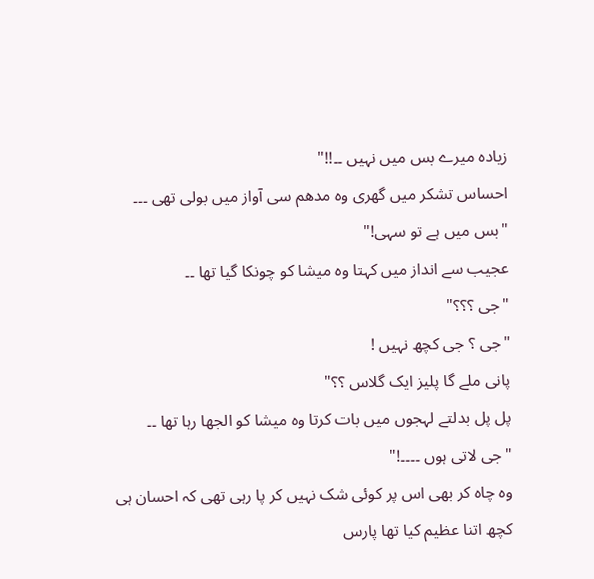زیادہ میرے بس میں نہیں ۔۔!!"
احساس تشکر میں گھری وہ مدھم سی آواز میں بولی تھی ۔۔۔
"بس میں ہے تو سہی!"
عجیب سے انداز میں کہتا وہ میشا کو چونکا گیا تھا ۔۔
"جی ؟؟؟"
"جی ؟ جی کچھ نہیں !
پانی ملے گا پلیز ایک گلاس ؟؟"
پل پل بدلتے لہجوں میں بات کرتا وہ میشا کو الجھا رہا تھا ۔۔
"جی لاتی ہوں ۔۔۔۔!"
وہ چاہ کر بھی اس پر کوئی شک نہیں کر پا رہی تھی کہ احسان ہی کچھ اتنا عظیم کیا تھا پارس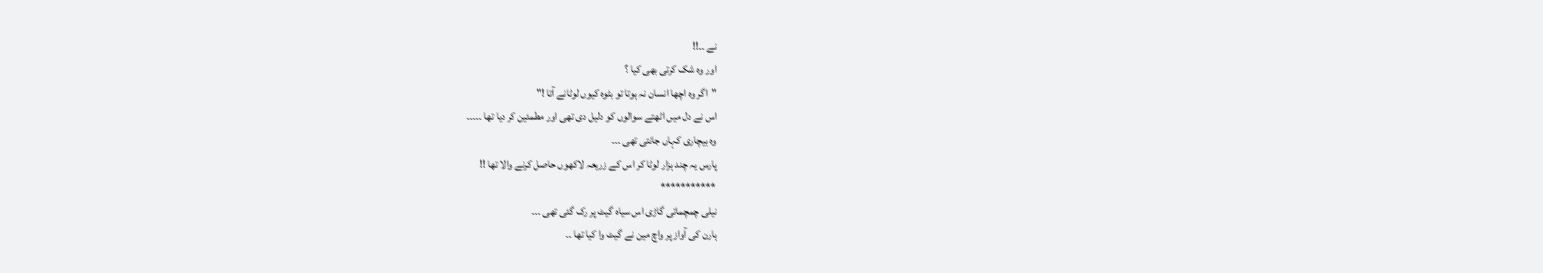نے ۔۔!!
اور وہ شک کرتی بھی کیا ؟
"اگر وہ اچھا انسان نہ ہوتا تو بٹوہ کیوں لوٹانے آتا !"
اس نے دل میں اٹھتے سوالوں کو دلیل دی تھی اور مطمئین کر دیا تھا ۔۔۔۔۔
وہ بیچاری کہاں جانتی تھی ۔۔۔
پارس یہ چند ہزار لوٹا کر اس کے زریعہ لاکھوں حاصل کرنے والا تھا !!
***********
نیلی چمچماتی گاڑی اس سیاہ گیٹ پر رک گئی تھی ۔۔۔
ہارن کی آواز پر واچ مین نے گیٹ وا کیا تھا ۔۔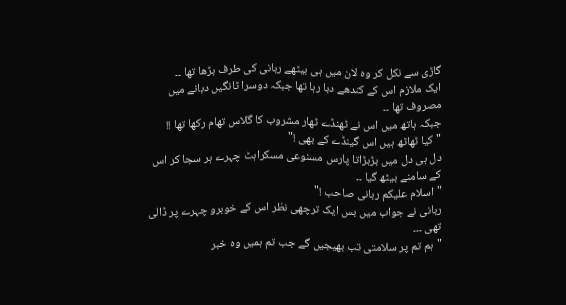گاڑی سے نکل کر وہ لان میں ہی بیٹھے ربانی کی طرف بڑھا تھا ۔۔
ایک ملازم اس کے کندھے دبا رہا تھا جبکہ دوسرا ٹانگیں دبانے میں مصروف تھا ۔۔
جبکہ ہاتھ میں اس نے ٹھنڈے ٹھار مشروب کا گلاس تھام رکھا تھا !!
"کیا ٹھاٹھ ہیں اس گینڈے کے بھی !"
دل ہی دل میں بڑبڑاتا پارس مسنوعی مسکراہٹ چہرے ہر سجا کر اس کے سامنے بیٹھ گیا ۔۔
"اسلام علیکم ربانی صاحب !"
ربانی نے جواب میں بس ایک ترچھی نظر اس کے خوبرو چہرے پر ڈالی تھی ۔۔۔
"ہم تم پر سلامتی تب بھیجیں گے جب تم ہمیں وہ خبر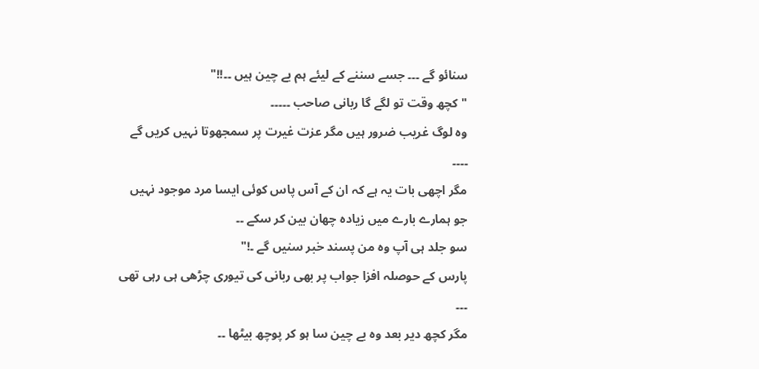سنائو گے ۔۔۔ جسے سننے کے لیئے ہم بے چین ہیں ۔۔!!"
"کچھ وقت تو لگے گا ربانی صاحب ۔۔۔۔۔
وہ لوگ غریب ضرور ہیں مگر عزت غیرت پر سمجھوتا نہیں کریں گے ۔۔۔۔
مگر اچھی بات یہ ہے کہ ان کے آس پاس کوئی ایسا مرد موجود نہیں جو ہمارے بارے میں زیادہ چھان بین کر سکے ۔۔
سو جلد ہی آپ وہ من پسند خبر سنیں گے ۔!"
پارس کے حوصلہ افزا جواب پر بھی ربانی کی تیوری چڑھی ہی رہی تھی ۔۔۔
مگر کچھ دیر بعد وہ بے چین سا ہو کر پوچھ بیٹھا ۔۔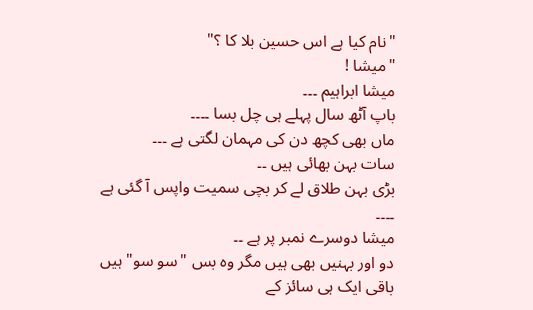"نام کیا ہے اس حسین بلا کا ؟"
"میشا !
میشا ابراہیم ۔۔۔
باپ آٹھ سال پہلے ہی چل بسا ۔۔۔۔
ماں بھی کچھ دن کی مہمان لگتی ہے ۔۔۔
سات بہن بھائی ہیں ۔۔
بڑی بہن طلاق لے کر بچی سمیت واپس آ گئی ہے ۔۔۔۔
میشا دوسرے نمبر پر ہے ۔۔
دو اور بہنیں بھی ہیں مگر وہ بس "سو سو" ہیں باقی ایک ہی سائز کے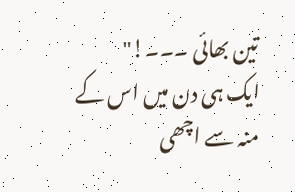تین بھائی ۔۔۔!"
ایک ہی دن میں اس کے منہ سے اچھی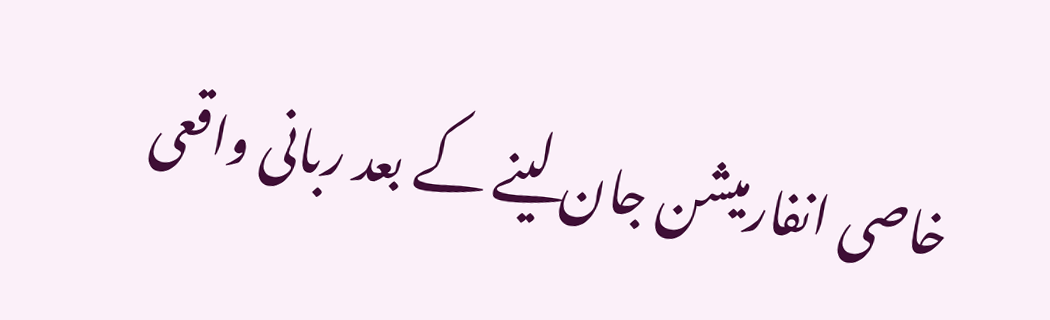خاصی انفارمیشن جان لینے کے بعد ربانی واقعی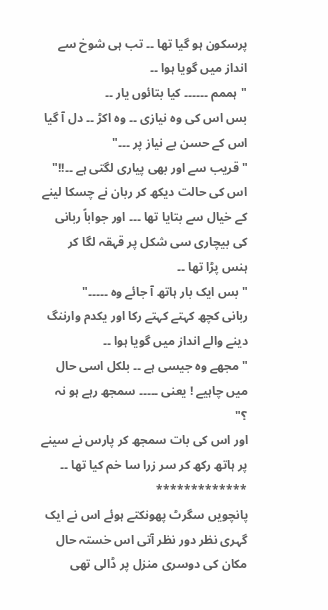پرسکون ہو گیا تھا ۔۔ تب ہی شوخ سے انداز میں گویا ہوا ۔۔
"ہممم ۔۔۔۔۔۔ کیا بتائوں یار ۔۔
بس اس کی وہ نیازی ۔۔ وہ اکڑ ۔۔ دل آ گیا اس کے حسن بے نیاز پر ۔۔۔"
"قریب سے اور بھی پیاری لگتی ہے ۔۔!!"
اس کی حالت دیکھ کر ربان نے چسکا لینے کے خیال سے بتایا تھا ۔۔۔ اور جواباً ربانی کی بیچاری سی شکل پر قہقہ لگا کر ہنس پڑا تھا ۔۔
"بس ایک بار ہاتھ آ جائے وہ ۔۔۔۔۔"
ربانی کچھ کہتے کہتے رکا اور یکدم وارننگ دینے والے انداز میں گویا ہوا ۔۔
"مجھے وہ جیسی ہے ۔۔ بلکل اسی حال میں چاہیے ! یعنی ۔۔۔۔۔ سمجھ رہے ہو نہ ؟"
اور اس کی بات سمجھ کر پارس نے سینے پر ہاتھ رکھ کر سر زرا سا خم کیا تھا ۔۔
*************
پانچویں سگرٹ پھونکتے ہوئے اس نے ایک گہری نظر دور نظر آتی اس خستہ حال مکان کی دوسری منزل پر ڈالی تھی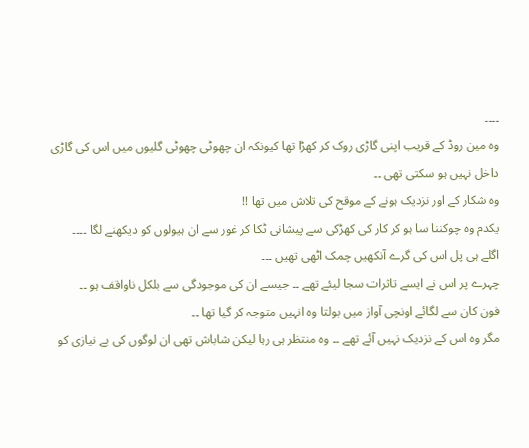۔۔۔۔
وہ مین روڈ کے قریب اپنی گاڑی روک کر کھڑا تھا کیونکہ ان چھوٹی چھوٹی گلیوں میں اس کی گاڑی داخل نہیں ہو سکتی تھی ۔۔
وہ شکار کے اور نزدیک ہونے کے موقح کی تلاش میں تھا !!
یکدم وہ چوکننا سا ہو کر کار کی کھڑکی سے پیشانی ٹکا کر غور سے ان ہیولوں کو دیکھنے لگا ۔۔۔۔
اگلے ہی پل اس کی گرے آنکھیں چمک اٹھی تھیں ۔۔۔
چہرے پر اس نے ایسے تاثرات سجا لیئے تھے ۔۔ جیسے ان کی موجودگی سے بلکل ناواقف ہو ۔۔
فون کان سے لگائے اونچی آواز میں بولتا وہ انہیں متوجہ کر گیا تھا ۔۔
مگر وہ اس کے نزدیک نہیں آئے تھے ۔۔ وہ منتظر ہی رہا لیکن شاباش تھی ان لوگوں کی بے نیازی کو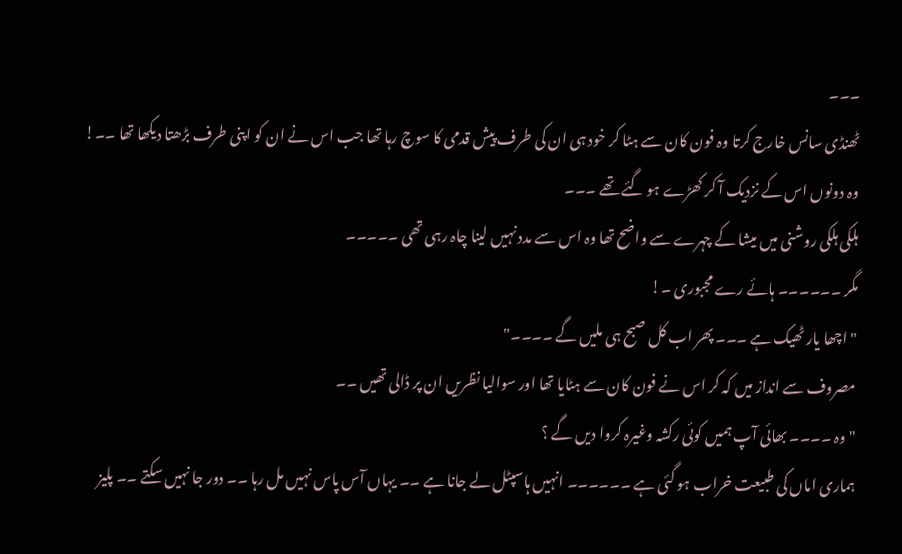۔۔۔
ٹھنڈی سانس خارج کرتا وہ فون کان سے ہٹا کر خود ہی ان کی طرف پیش قدمی کا سوچ رہا تھا جب اس نے ان کو اپنی طرف بڑھتا دیکھا تھا ۔۔!
وہ دونوں اس کے نزدیک آ کر کھڑے ہو گئے تھے ۔۔۔
ہلکی ہلکی روشنی میں میشا کے چہرے سے واضح تھا وہ اس سے مدد نہیں لینا چاہ رہی تھی ۔۔۔۔۔
مگر ۔۔۔۔۔۔ ہائے رے مجبوری ۔!
"اچھا یار ٹھیک ہے ۔۔۔ پھر اب کل صبح ہی ملیں گے ۔۔۔۔"
مصروف سے انداز میں کہ کر اس نے فون کان سے ہٹایا تھا اور سوالیا نظریں ان پر ڈالی تھیں ۔۔
"وہ ۔۔۔۔ بھائی آپ ہمیں کوئی رکشہ وغیرہ کروا دیں گے ؟
ہماری اماں کی طبیعت خراب ہو گئی ہے ۔۔۔۔۔۔ انہیں ہاسپٹل لے جانا ہے ۔۔ یہاں آس پاس نہیں مل رہا ۔۔ دور جا نہیں سکتے ۔۔ پلیز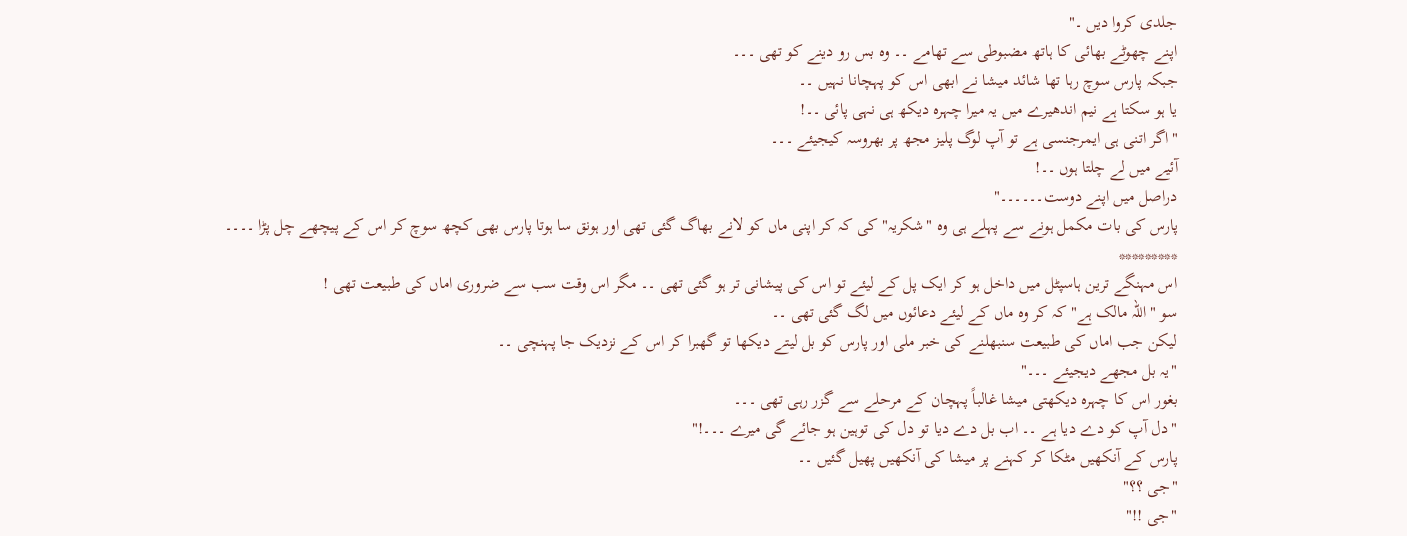جلدی کروا دیں ۔"
اپنے چھوٹے بھائی کا ہاتھ مضبوطی سے تھامے ۔۔ وہ بس رو دینے کو تھی ۔۔۔
جبکہ پارس سوچ رہا تھا شائد میشا نے ابھی اس کو پہچانا نہیں ۔۔
یا ہو سکتا ہے نیم اندھیرے میں یہ میرا چہرہ دیکھ ہی نہی پائی ۔۔!
"اگر اتنی ہی ایمرجنسی ہے تو آپ لوگ پلیز مجھ پر بھروسہ کیجیئے ۔۔۔
آئیے میں لے چلتا ہوں ۔۔!
دراصل میں اپنے دوست۔۔۔۔۔۔"
پارس کی بات مکمل ہونے سے پہلے ہی وہ "شکریہ" کی کہ کر اپنی ماں کو لانے بھاگ گئی تھی اور ہونق سا ہوتا پارس بھی کچھ سوچ کر اس کے پیچھے چل پڑا ۔۔۔۔
*********
اس مہنگے ترین ہاسپٹل میں داخل ہو کر ایک پل کے لیئے تو اس کی پیشانی تر ہو گئی تھی ۔۔ مگر اس وقت سب سے ضروری اماں کی طبیعت تھی !
سو "اللہ مالک ہے" کہ کر وہ ماں کے لیئے دعائوں میں لگ گئی تھی ۔۔
لیکن جب اماں کی طبیعت سنبھلنے کی خبر ملی اور پارس کو بل لیتے دیکھا تو گھبرا کر اس کے نزدیک جا پہنچی ۔۔
"یہ بل مجھے دیجیئے ۔۔۔"
بغور اس کا چہرہ دیکھتی میشا غالباً پہچان کے مرحلے سے گزر رہی تھی ۔۔۔
"دل آپ کو دے دیا ہے ۔۔ اب بل دے دیا تو دل کی توہین ہو جائے گی میرے ۔۔۔!"
پارس کے آنکھیں مٹکا کر کہنے پر میشا کی آنکھیں پھیل گئیں ۔۔
"جی ؟؟"
"جی !!"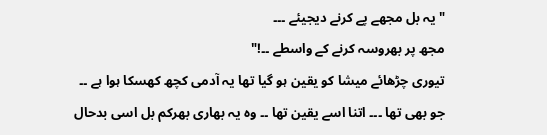"یہ بل مجھے پے کرنے دیجیئے ۔۔۔
مجھ پر بھروسہ کرنے کے واسطے ۔۔!"
تیوری چڑھائے میشا کو یقین ہو گیا تھا یہ آدمی کچھ کھسکا ہوا ہے ۔۔
جو بھی تھا ۔۔۔ اتنا اسے یقین تھا ۔۔ وہ یہ بھاری بھرکم بل اسی بدحال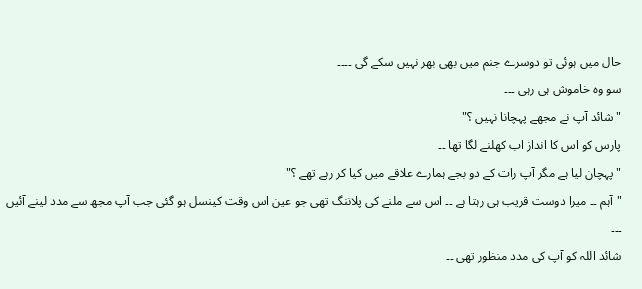حال میں ہوئی تو دوسرے جنم میں بھی بھر نہیں سکے گی ۔۔۔۔
سو وہ خاموش ہی رہی ۔۔۔
"شائد آپ نے مجھے پہچانا نہیں ؟"
پارس کو اس کا انداز اب کھلنے لگا تھا ۔۔
"پہچان لیا ہے مگر آپ رات کے دو بجے ہمارے علاقے میں کیا کر رہے تھے ؟"
"آہم ۔۔ میرا دوست قریب ہی رہتا ہے ۔۔ اس سے ملنے کی پلاننگ تھی جو عین اس وقت کینسل ہو گئی جب آپ مجھ سے مدد لینے آئیں ۔۔۔
شائد اللہ کو آپ کی مدد منظور تھی ۔۔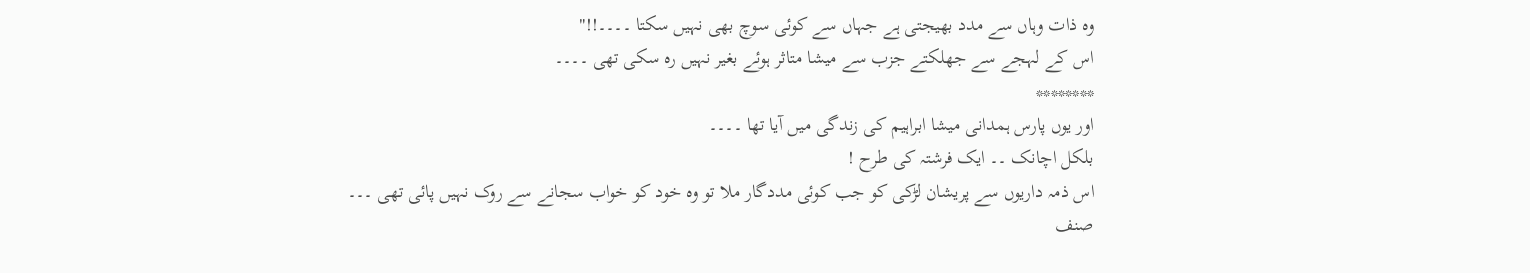وہ ذات وہاں سے مدد بھیجتی ہے جہاں سے کوئی سوچ بھی نہیں سکتا ۔۔۔۔!!"
اس کے لہجے سے جھلکتے جزب سے میشا متاثر ہوئے بغیر نہیں رہ سکی تھی ۔۔۔۔
********
اور یوں پارس ہمدانی میشا ابراہیم کی زندگی میں آیا تھا ۔۔۔۔
بلکل اچانک ۔۔ ایک فرشتہ کی طرح !
اس ذمہ داریوں سے پریشان لڑکی کو جب کوئی مددگار ملا تو وہ خود کو خواب سجانے سے روک نہیں پائی تھی ۔۔۔
صنف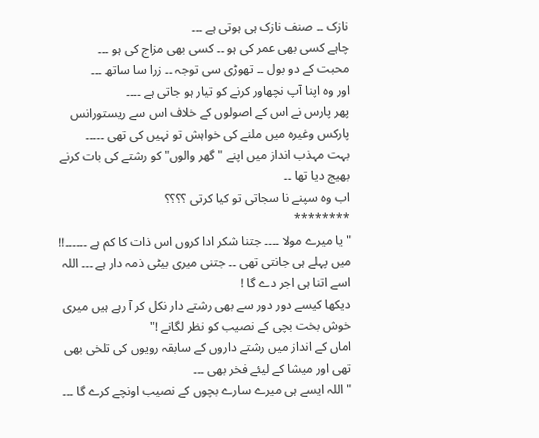نازک ۔۔ صنف نازک ہی ہوتی ہے ۔۔۔
چاہے کسی بھی عمر کی ہو ۔۔ کسی بھی مزاج کی ہو ۔۔۔
محبت کے دو بول ۔۔ تھوڑی سی توجہ ۔۔ زرا سا ساتھ ۔۔۔
اور وہ اپنا آپ نچھاور کرنے کو تیار ہو جاتی ہے ۔۔۔۔
پھر پارس نے اس کے اصولوں کے خلاف اس سے ریستورانس پارکس وغیرہ میں ملنے کی خواہش تو نہیں کی تھی ۔۔۔۔۔
بہت مہذب انداز میں اپنے "گھر والوں" کو رشتے کی بات کرنے بھیج دیا تھا ۔۔
اب وہ سپنے نا سجاتی تو کیا کرتی ؟؟؟؟
********
"یا میرے مولا ۔۔۔۔ جتنا شکر ادا کروں اس ذات کا کم ہے ۔۔۔۔۔۔!!
میں پہلے ہی جانتی تھی ۔۔ جتنی میری بیٹی ذمہ دار ہے ۔۔۔ اللہ اسے اتنا ہی اجر دے گا !
دیکھا کیسے دور دور سے بھی رشتے دار نکل کر آ رہے ہیں میری خوش بخت بچی کے نصیب کو نظر لگانے !"
اماں کے انداز میں رشتے داروں کے سابقہ رویوں کی تلخی بھی تھی اور میشا کے لیئے فخر بھی ۔۔۔
"اللہ ایسے ہی میرے سارے بچوں کے نصیب اونچے کرے گا ۔۔۔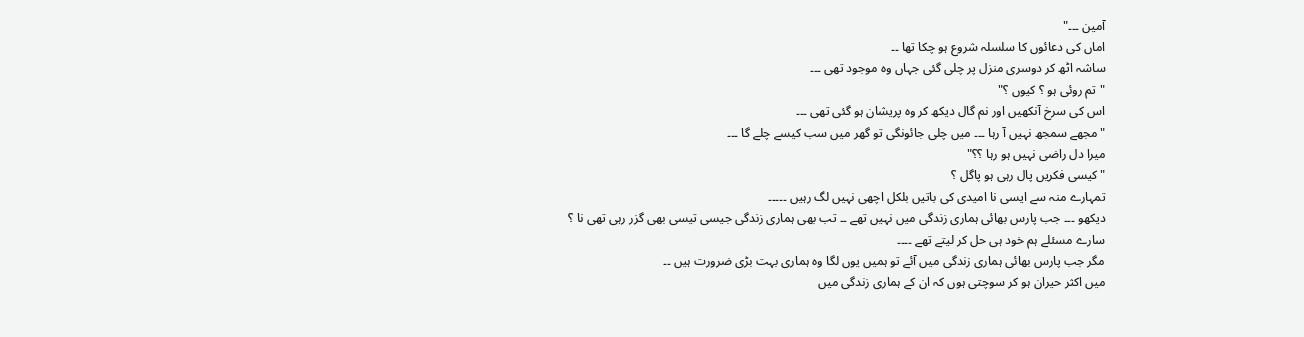آمین ۔۔۔"
اماں کی دعائوں کا سلسلہ شروع ہو چکا تھا ۔۔
ساشہ اٹھ کر دوسری منزل پر چلی گئی جہاں وہ موجود تھی ۔۔۔
"تم روئی ہو ؟ کیوں ؟"
اس کی سرخ آنکھیں اور نم گال دیکھ کر وہ پریشان ہو گئی تھی ۔۔۔
"مجھے سمجھ نہیں آ رہا ۔۔۔ میں چلی جائونگی تو گھر میں سب کیسے چلے گا ۔۔۔
میرا دل راضی نہیں ہو رہا ؟؟"
"کیسی فکریں پال رہی ہو پاگل ؟
تمہارے منہ سے ایسی نا امیدی کی باتیں بلکل اچھی نہیں لگ رہیں ۔۔۔۔۔
دیکھو ۔۔۔ جب پارس بھائی ہماری زندگی میں نہیں تھے ۔۔ تب بھی ہماری زندگی جیسی تیسی بھی گزر رہی تھی نا ؟
سارے مسئلے ہم خود ہی حل کر لیتے تھے ۔۔۔۔
مگر جب پارس بھائی ہماری زندگی میں آئے تو ہمیں یوں لگا وہ ہماری بہت بڑی ضرورت ہیں ۔۔
میں اکثر حیران ہو کر سوچتی ہوں کہ ان کے ہماری زندگی میں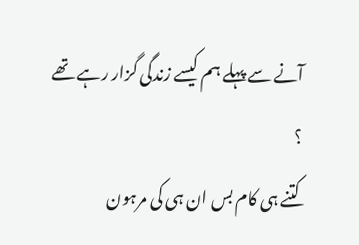آنے سے پہلے ہم کیسے زندگی گزار رہے تھے ؟
کتنے ہی کام بس ان ہی کی مرہون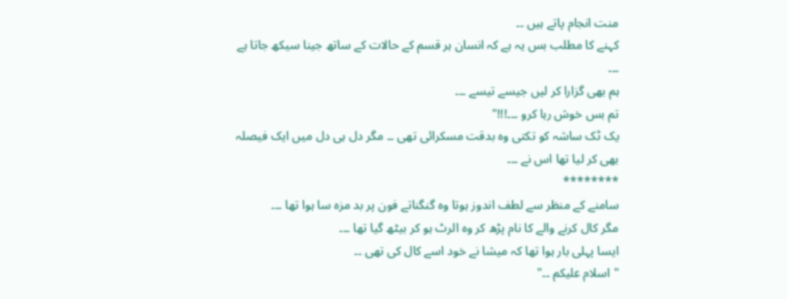منت انجام پاتے ہیں ۔۔
کہنے کا مطلب بس یہ ہے کہ انسان ہر قسم کے حالات کے ساتھ جینا سیکھ جاتا ہے ۔۔۔
ہم بھی گزارا کر لیں جیسے تیسے ۔۔۔
تم بس خوش رہا کرو ۔۔۔!!!"
یک ٹک ساشہ کو تکتی وہ بدقت مسکرائی تھی ۔۔ مگر دل ہی دل میں ایک فیصلہ بھی کر لیا تھا اس نے ۔۔۔
********
سامنے کے منظر سے لطف اندوز ہوتا وہ گنگناتے فون پر بد مزہ سا ہوا تھا ۔۔۔
مگر کال کرنے والے کا نام پڑھ کر وہ الرٹ ہو کر بیٹھ گیا تھا ۔۔۔
ایسا پہلی بار ہوا تھا کہ میشا نے خود اسے کال کی تھی ۔۔
"اسلام علیکم ۔۔"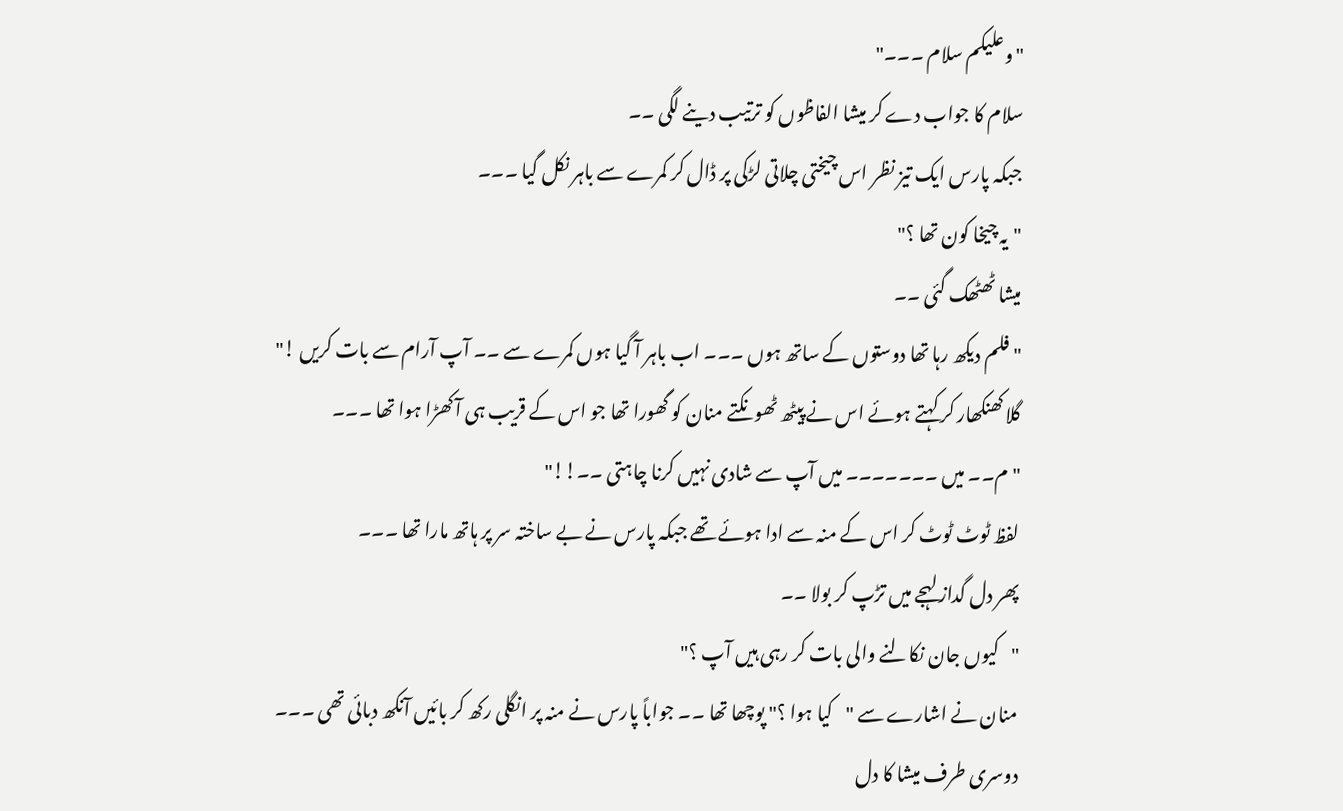"وعلیکم سلام ۔۔۔"
سلام کا جواب دے کر میشا الفاظوں کو ترتیب دینے لگی ۔۔
جبکہ پارس ایک تیز نظر اس چیختی چلاتی لڑکی پر ڈال کر کمرے سے باہر نکل گیا ۔۔۔
"یہ چیخا کون تھا ؟"
میشا ٹھٹھک گئی ۔۔
"فلم دیکھ رہا تھا دوستوں کے ساتھ ہوں ۔۔۔ اب باہر آ گیا ہوں کمرے سے ۔۔ آپ آرام سے بات کریں !"
گلا کھنکھار کر کہتے ہوئے اس نے پیٹھ ٹھونکتے منان کو گھورا تھا جو اس کے قریب ہی آ کھڑا ہوا تھا ۔۔۔
"م۔۔ میں ۔۔۔۔۔۔۔ میں آپ سے شادی نہیں کرنا چاہتی ۔۔!!"
لفظ ٹوٹ ٹوٹ کر اس کے منہ سے ادا ہوئے تھے جبکہ پارس نے بے ساختہ سر پر ہاتھ مارا تھا ۔۔۔
پھر دل گداز لہجے میں تڑپ کر بولا ۔۔
"کیوں جان نکالنے والی بات کر رہی ہیں آپ ؟"
منان نے اشارے سے "کیا ہوا ؟" پوچھا تھا ۔۔ جواباً پارس نے منہ پر انگلی رکھ کر بائیں آنکھ دبائی تھی ۔۔۔
دوسری طرف میشا کا دل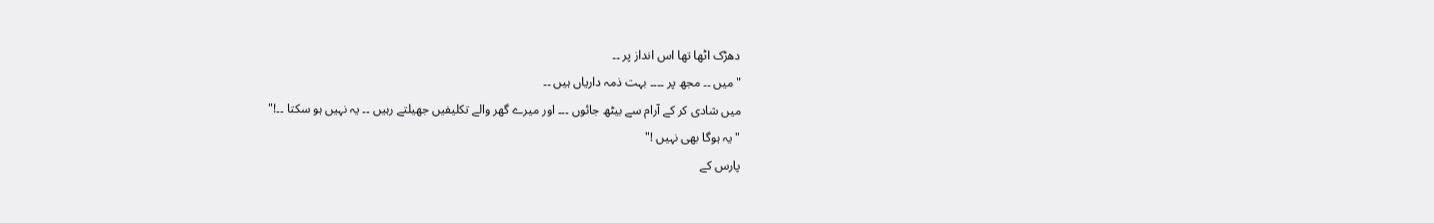دھڑک اٹھا تھا اس انداز پر ۔۔
"میں ۔۔ مجھ پر ۔۔۔۔ بہت ذمہ داریاں ہیں ۔۔
میں شادی کر کے آرام سے بیٹھ جائوں ۔۔۔ اور میرے گھر والے تکلیفیں جھیلتے رہیں ۔۔ یہ نہیں ہو سکتا ۔۔!"
"یہ ہوگا بھی نہیں !"
پارس کے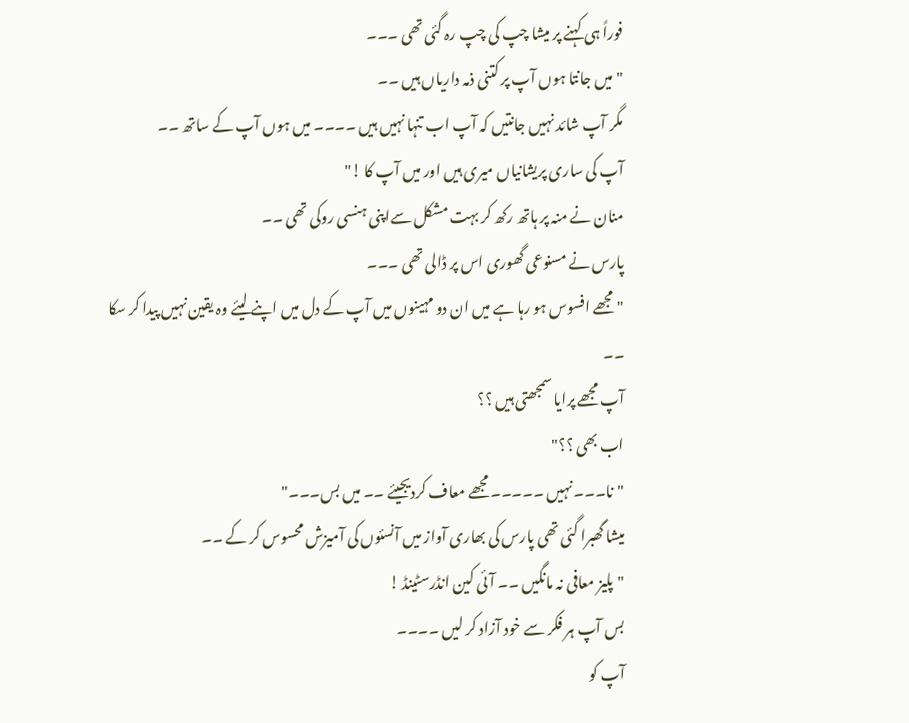فوراً ہی کہنے پر میشا چپ کی چپ رہ گئی تھی ۔۔۔
"میں جانتا ہوں آپ پر کتنی ذمہ داریاں ہیں ۔۔
مگر آپ شائد نہیں جانتیں کہ آپ اب تنہا نہیں ہیں ۔۔۔۔ میں ہوں آپ کے ساتھ ۔۔
آپ کی ساری پریشانیاں میری ہیں اور میں آپ کا !"
منان نے منہ پر ہاتھ رکھ کر بہت مشکل سےاپنی ہنسی روکی تھی ۔۔
پارس نے مسنوعی گھوری اس پر ڈالی تھی ۔۔۔
"مجھے افسوس ہو رہا ہے میں ان دو مہینوں میں آپ کے دل میں اپنے لیئے وہ یقین نہیں پیدا کر سکا ۔۔
آپ مجھے پرایا سمجھتی ہیں ؟؟
اب بھی ؟؟"
"نا۔۔۔ نہیں ۔۔۔۔۔ مجھے معاف کردیجیئے ۔۔ میں بس۔۔۔"
میشا گھبرا گئی تھی پارس کی بھاری آواز میں آنسئوں کی آمیزش محسوس کر کے ۔۔
"پلیز معافی نہ مانگیں ۔۔ آئی کین انڈرسٹینڈ !
بس آپ ہر فکر سے خود آزاد کر لیں ۔۔۔۔
آپ کو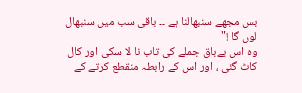بس مجھے سنبھالنا ہے ۔۔ باقی سب میں سنبھال لوں گا !"
وہ اس بےباق جملے کی تاب نا لا سکی اور کال کاٹ گئی ، اور اس کے رابطہ منقطع کرتے کے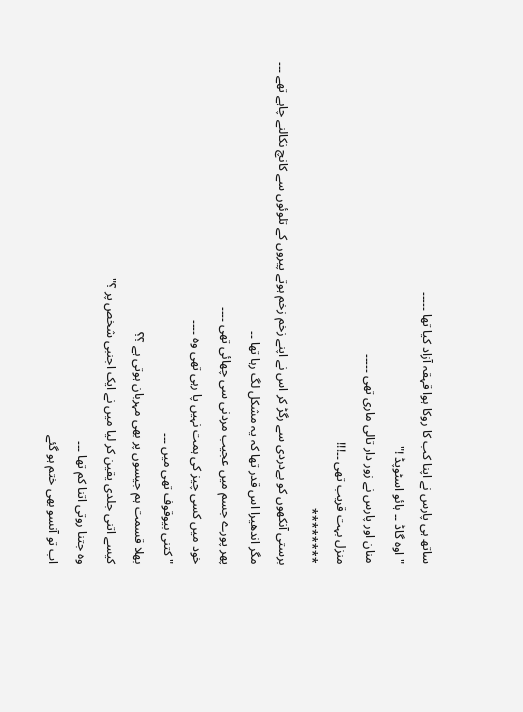ساتھ ہی پارس نے اپنا کب کا روکا ہوا قہقہ آزاد کیا تھا ۔۔۔۔۔
"اوہ گاڈ ۔۔ ہائو اسٹوپڈ !"
منان اور پارس نے زور دار تالی ماری تھی ۔۔۔۔۔
منزل بہت قریب تھی ۔۔!!!
********
برستی آنکھوں کو بےدردی سے رگڑ کر اس نے اپنے زخم زخم ہوتے پیروں کے تلوئوں سے کانچ نکالنے چاہے تھے ۔۔۔ مگر اندھیرا اس قدر تھا کہ یہ مشکل لگ رہا تھا ۔۔
پھر پورے جسم میں عجیب مردنی سی چھائی تھی ۔۔۔۔
خود میں کسی چیز کی ہمت نہیں پا رہی تھی وہ ۔۔۔۔
"کتنی بیوقوف تھی میں ۔۔۔
بھلا قسمت ہم جیسوں پر بھی مہربان ہوتی ہے ؟؟
کیسے اتنی جلدی یقین کر لیا میں نے ایک اجنبی شخص پر ؟"
وہ جتنا روتی اتنا کم تھا ۔۔۔
اب تو آنسو بھی ختم ہو گئے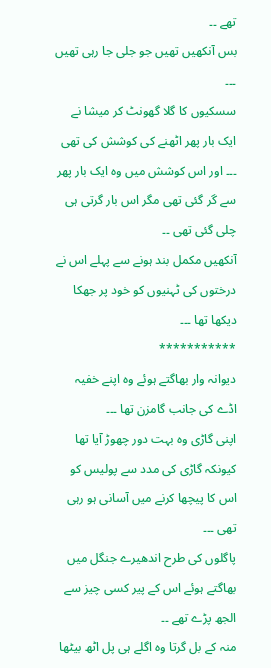تھے ۔۔
بس آنکھیں تھیں جو جلی جا رہی تھیں ۔۔۔
سسکیوں کا گلا گھونٹ کر میشا نے ایک بار پھر اٹھنے کی کوشش کی تھی ۔۔۔ اور اس کوشش میں وہ ایک بار پھر سے گر گئی تھی مگر اس بار گرتی ہی چلی گئی تھی ۔۔
آنکھیں مکمل بند ہونے سے پہلے اس نے درختوں کی ٹہنیوں کو خود پر جھکا دیکھا تھا ۔۔۔
***********
دیوانہ وار بھاگتے ہوئے وہ اپنے خفیہ اڈے کی جانب گامزن تھا ۔۔۔
اپنی گاڑی وہ بہت دور چھوڑ آیا تھا کیونکہ گاڑی کی مدد سے پولیس کو اس کا پیچھا کرنے میں آسانی ہو رہی تھی ۔۔۔
پاگلوں کی طرح اندھیرے جنگل میں بھاگتے ہوئے اس کے پیر کسی چیز سے الجھ پڑے تھے ۔۔
منہ کے بل گرتا وہ اگلے ہی پل اٹھ بیٹھا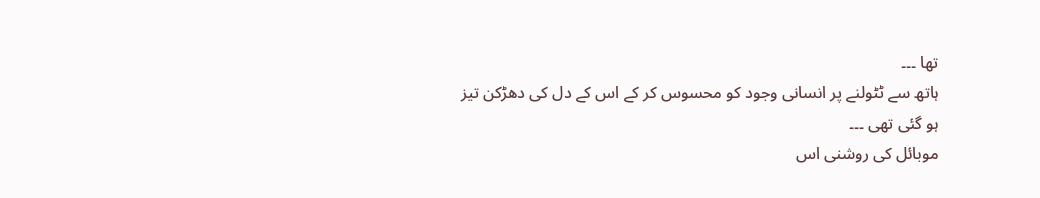تھا ۔۔۔
ہاتھ سے ٹٹولنے پر انسانی وجود کو محسوس کر کے اس کے دل کی دھڑکن تیز ہو گئی تھی ۔۔۔
موبائل کی روشنی اس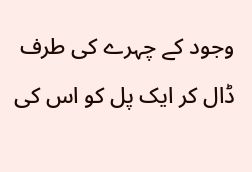وجود کے چہرے کی طرف ڈال کر ایک پل کو اس کی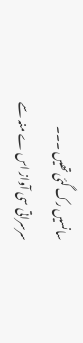سانسیں رک گئی تھیں ۔۔۔
سرسراتی سی آواز اس ے منہ سے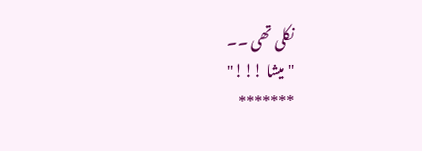نکلی تھی ۔۔
"میشا !!!"
*******